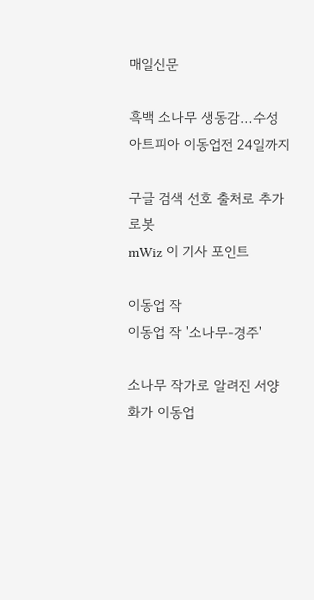매일신문

흑백 소나무 생동감…수성아트피아 이동업전 24일까지

구글 검색 선호 출처로 추가
로봇
mWiz 이 기사 포인트

이동업 작
이동업 작 '소나무-경주'

소나무 작가로 알려진 서양화가 이동업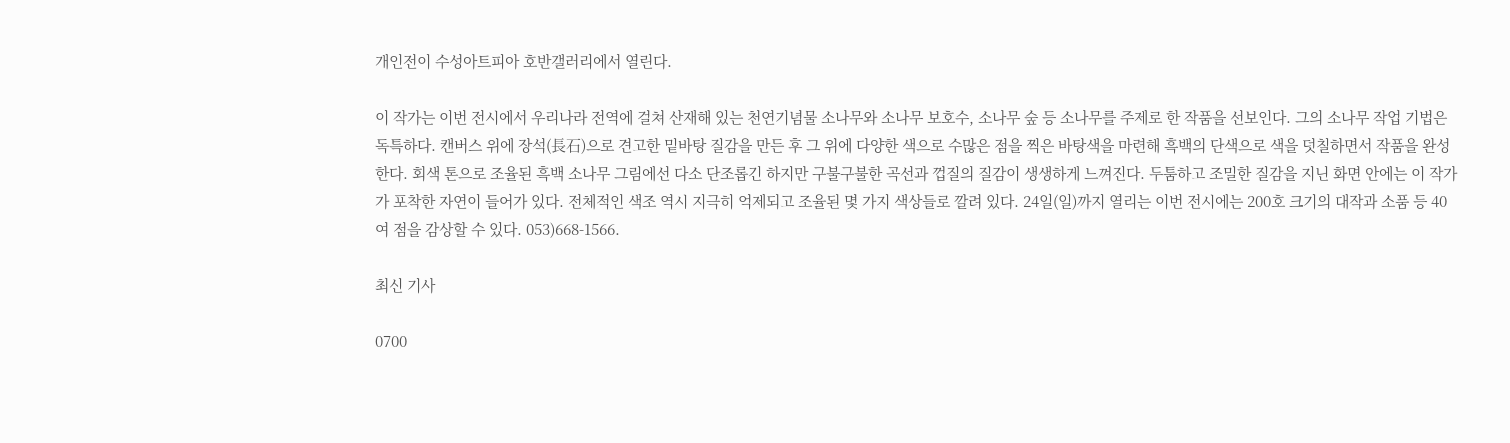개인전이 수성아트피아 호반갤러리에서 열린다.

이 작가는 이번 전시에서 우리나라 전역에 걸쳐 산재해 있는 천연기념물 소나무와 소나무 보호수, 소나무 숲 등 소나무를 주제로 한 작품을 선보인다. 그의 소나무 작업 기법은 독특하다. 캔버스 위에 장석(長石)으로 견고한 밑바탕 질감을 만든 후 그 위에 다양한 색으로 수많은 점을 찍은 바탕색을 마련해 흑백의 단색으로 색을 덧칠하면서 작품을 완성한다. 회색 톤으로 조율된 흑백 소나무 그림에선 다소 단조롭긴 하지만 구불구불한 곡선과 껍질의 질감이 생생하게 느껴진다. 두툼하고 조밀한 질감을 지닌 화면 안에는 이 작가가 포착한 자연이 들어가 있다. 전체적인 색조 역시 지극히 억제되고 조율된 몇 가지 색상들로 깔려 있다. 24일(일)까지 열리는 이번 전시에는 200호 크기의 대작과 소품 등 40여 점을 감상할 수 있다. 053)668-1566.

최신 기사

0700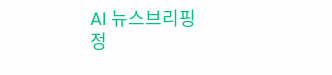AI 뉴스브리핑
정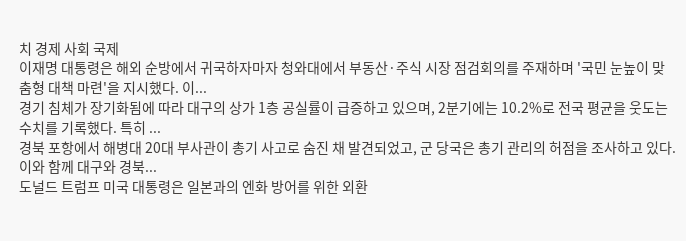치 경제 사회 국제
이재명 대통령은 해외 순방에서 귀국하자마자 청와대에서 부동산·주식 시장 점검회의를 주재하며 '국민 눈높이 맞춤형 대책 마련'을 지시했다. 이...
경기 침체가 장기화됨에 따라 대구의 상가 1층 공실률이 급증하고 있으며, 2분기에는 10.2%로 전국 평균을 웃도는 수치를 기록했다. 특히 ...
경북 포항에서 해병대 20대 부사관이 총기 사고로 숨진 채 발견되었고, 군 당국은 총기 관리의 허점을 조사하고 있다. 이와 함께 대구와 경북...
도널드 트럼프 미국 대통령은 일본과의 엔화 방어를 위한 외환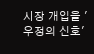시장 개입을 '우정의 신호'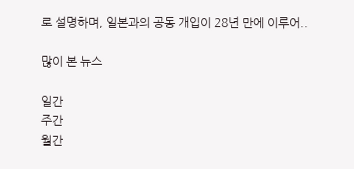로 설명하며, 일본과의 공동 개입이 28년 만에 이루어..

많이 본 뉴스

일간
주간
월간